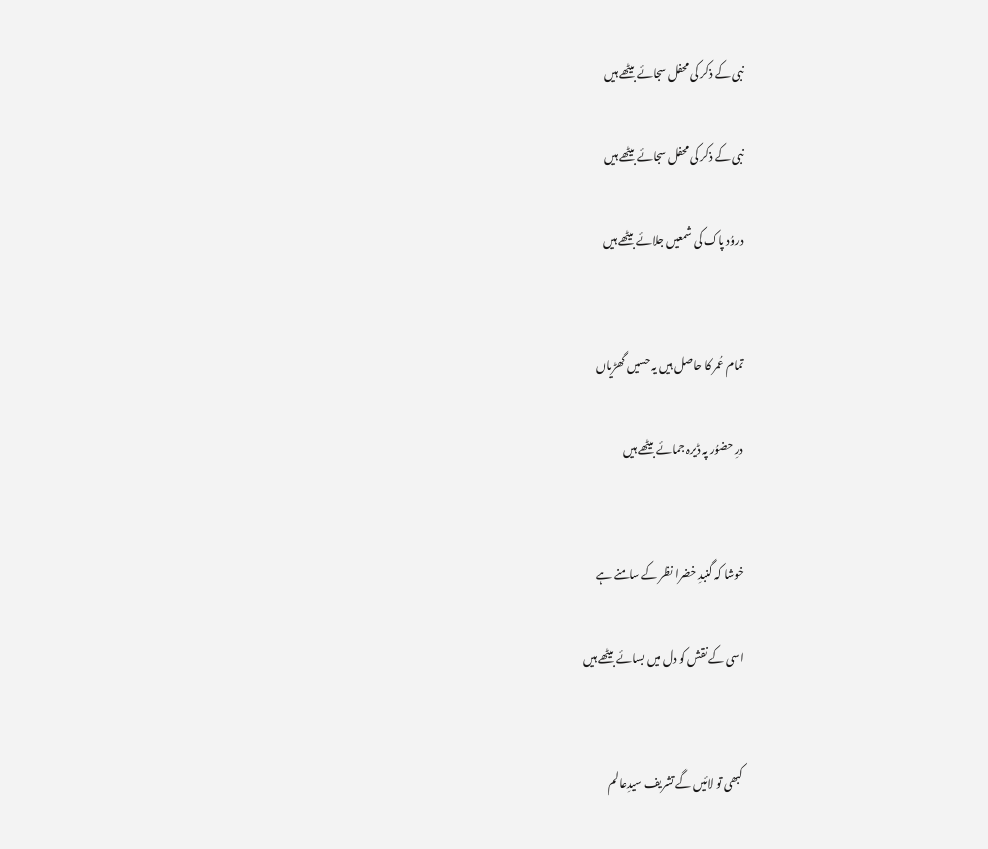نبی کے ذکر کی محفل سجائے بیٹھے ہیں

نبی کے ذکر کی محفل سجائے بیٹھے ہیں

دروُد پاک کی شمعیں جلائے بیٹھے ہیں


تمام عُمر کا حاصل ہیں یہ حسیں گھڑیاں

درِ حضوُر پہ ڈیرہ جمائے بیٹھے ہیں


خوشا کہ گنبدِ خضرا نظر کے سامنے ہے

اسی کے نقش کو دل میں بسائے بیٹھے ہیں


کبھی تو لائیں گے تشریف سیدِعالم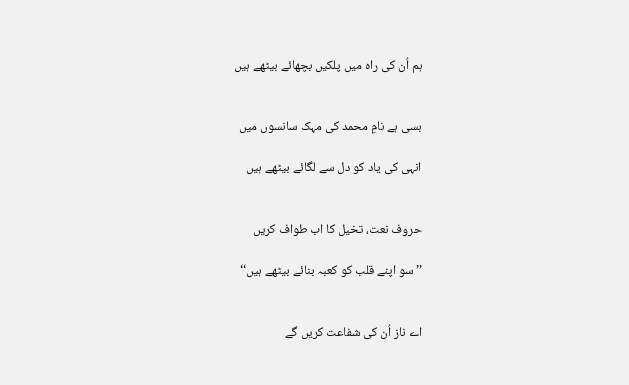ہم اُن کی راہ میں پلکیں بچھائے بیٹھے ہیں


بسی ہے نامِ محمد کی مہک سانسوں میں

انہی کی یاد کو دل سے لگائے بیٹھے ہیں


حروف نعت، تخیل کا اب طواف کریں

’’سو اپنے قلب کو کعبہ بنائے بیٹھے ہیں‘‘


اے ناز اُن کی شفاعت کریں گے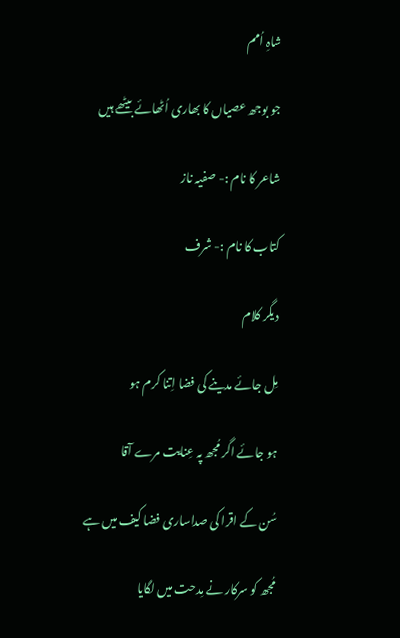شاہِ اُمم

جو بوجھ عصیاں کا بھاری اُٹھائے بیٹھے ہیں

شاعر کا نام :- صفیہ ناز

کتاب کا نام :- شرف

دیگر کلام

مِل جائے مدینے کی فضا اِتنا کرم ہو

ہو جائے اگر مُجھ پہ عِنایت مرے آقا

سُن کے اقرا کی صداساری فضا کیف میں ہے

مُجھ کو سرکار نے مِدحت میں لگایا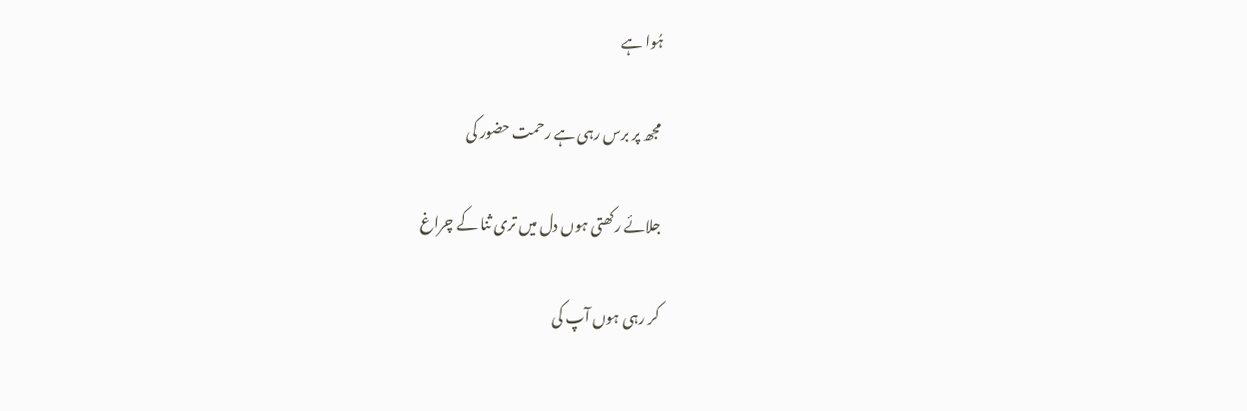ہُوا ہے

مجھ پر برس رہی ہے رحمت حضور کی

جلائے رکھتی ہوں دل میں تری ثنا کے چراغ

کر رہی ہوں آپ کی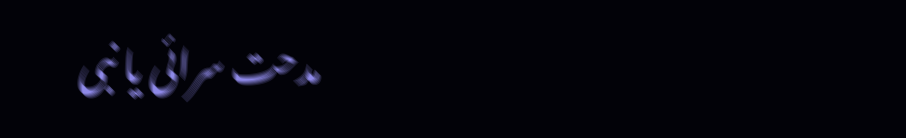مدحت سرائی یا نبی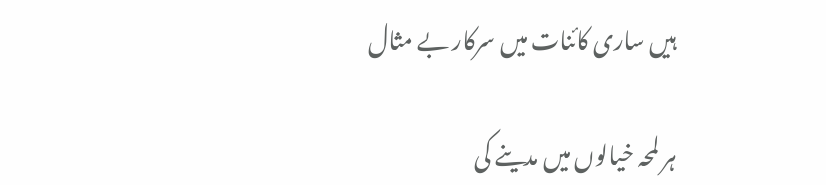ہیں ساری کائنات میں سرکار بے مثال

ہر لمحہ خیالوں میں مدینے کی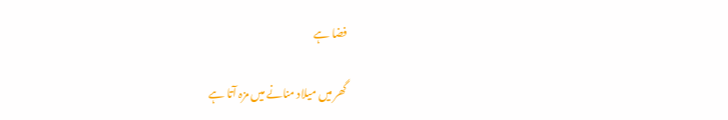فضا ہے

گھر میں میلاد منانے میں مزہ آتا ہے